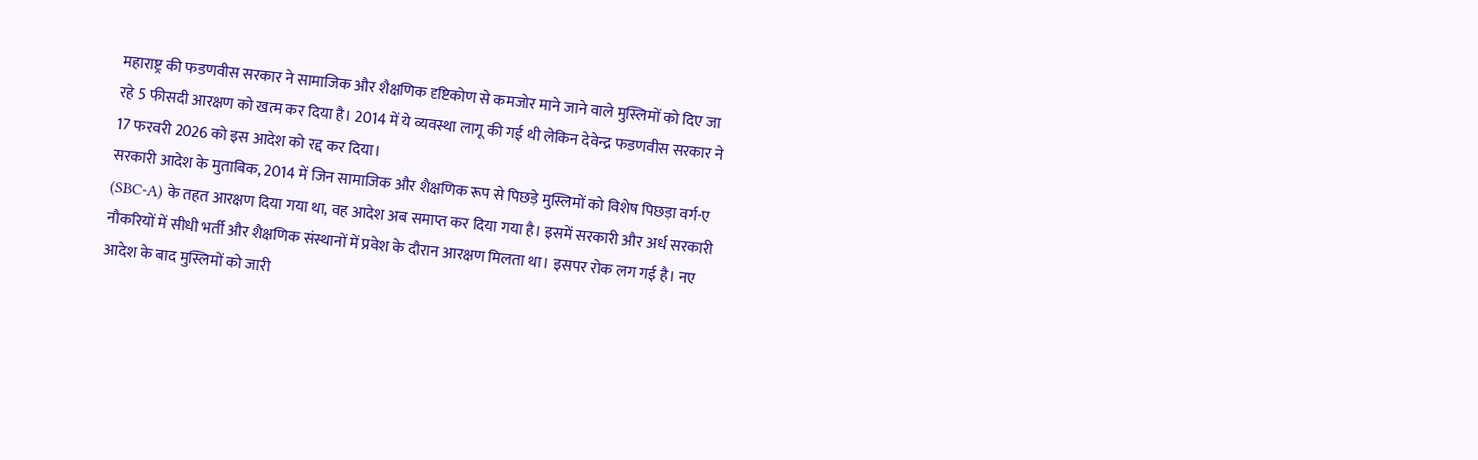महाराष्ट्र की फडणवीस सरकार ने सामाजिक और शैक्षणिक दृष्टिकोण से कमजोर माने जाने वाले मुस्लिमों को दिए जा रहे 5 फीसदी आरक्षण को खत्म कर दिया है। 2014 में ये व्यवस्था लागू की गई थी लेकिन देवेन्द्र फडणवीस सरकार ने 17 फरवरी 2026 को इस आदेश को रद्द कर दिया।
सरकारी आदेश के मुताबिक, 2014 में जिन सामाजिक और शैक्षणिक रूप से पिछड़े मुस्लिमों को विशेष पिछड़ा वर्ग-ए (SBC-A) के तहत आरक्षण दिया गया था, वह आदेश अब समाप्त कर दिया गया है। इसमें सरकारी और अर्ध सरकारी नौकरियों में सीधी भर्ती और शैक्षणिक संस्थानों में प्रवेश के दौरान आरक्षण मिलता था। इसपर रोक लग गई है। नए आदेश के बाद मुस्लिमों को जारी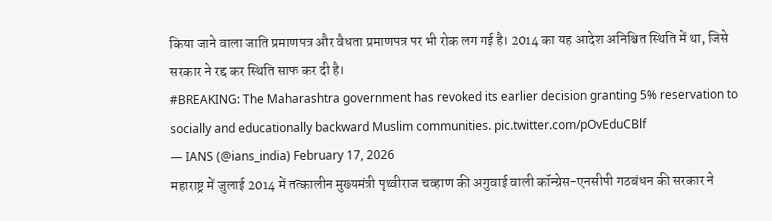किया जाने वाला जाति प्रमाणपत्र और वैधता प्रमाणपत्र पर भी रोक लग गई है। 2014 का यह आदेश अनिश्चित स्थिति में था, जिसे सरकार ने रद्द कर स्थिति साफ कर दी है।
#BREAKING: The Maharashtra government has revoked its earlier decision granting 5% reservation to socially and educationally backward Muslim communities. pic.twitter.com/pOvEduCBlf
— IANS (@ians_india) February 17, 2026
महाराष्ट्र में जुलाई 2014 में तत्कालीन मुख्यमंत्री पृथ्वीराज चव्हाण की अगुवाई वाली कॉन्ग्रेस-एनसीपी गठबंधन की सरकार ने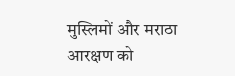मुस्लिमों और मराठा आरक्षण को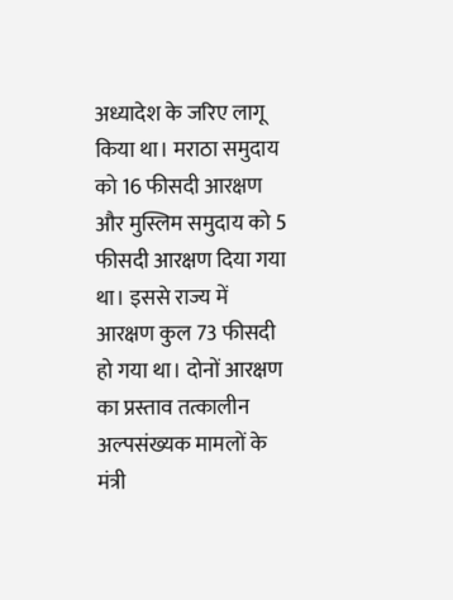अध्यादेश के जरिए लागू किया था। मराठा समुदाय को 16 फीसदी आरक्षण और मुस्लिम समुदाय को 5 फीसदी आरक्षण दिया गया था। इससे राज्य में आरक्षण कुल 73 फीसदी हो गया था। दोनों आरक्षण का प्रस्ताव तत्कालीन अल्पसंख्यक मामलों के मंत्री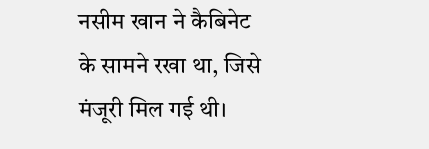नसीम खान ने कैबिनेट के सामने रखा था, जिसे मंजूरी मिल गई थी।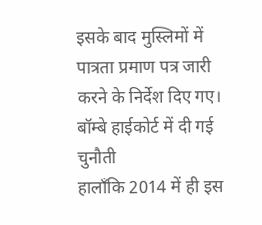इसके बाद मुस्लिमों में पात्रता प्रमाण पत्र जारी करने के निर्देश दिए गए।
बॉम्बे हाईकोर्ट में दी गई चुनौती
हालाँकि 2014 में ही इस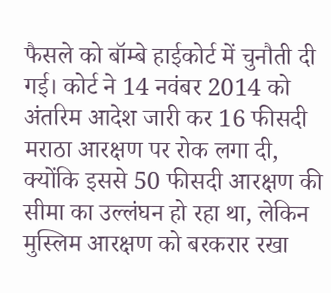फैसले को बॉम्बे हाईकोर्ट में चुनौती दी गई। कोर्ट ने 14 नवंबर 2014 को अंतरिम आदेश जारी कर 16 फीसदी मराठा आरक्षण पर रोक लगा दी, क्योंकि इससे 50 फीसदी आरक्षण की सीमा का उल्लंघन हो रहा था, लेकिन मुस्लिम आरक्षण को बरकरार रखा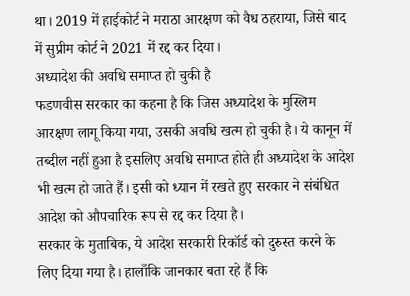था। 2019 में हाईकोर्ट ने मराठा आरक्षण को वैध ठहराया, जिसे बाद में सुप्रीम कोर्ट ने 2021 में रद्द कर दिया।
अध्यादेश की अवधि समाप्त हो चुकी है
फडणवीस सरकार का कहना है कि जिस अध्यादेश के मुस्लिम आरक्षण लागू किया गया, उसकी अवधि खत्म हो चुकी है। ये कानून में तब्दील नहीं हुआ है इसलिए अवधि समाप्त होते ही अध्यादेश के आदेश भी खत्म हो जाते हैं। इसी को ध्यान में रखते हुए सरकार ने संबंधित आदेश को औपचारिक रूप से रद्द कर दिया है।
सरकार के मुताबिक, ये आदेश सरकारी रिकॉर्ड को दुरुस्त करने के लिए दिया गया है। हालाँकि जानकार बता रहे हैं कि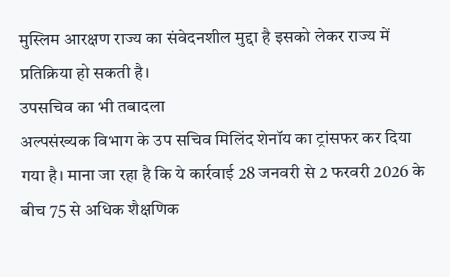मुस्लिम आरक्षण राज्य का संवेदनशील मुद्दा है इसको लेकर राज्य में प्रतिक्रिया हो सकती है।
उपसचिव का भी तबादला
अल्पसंख्यक विभाग के उप सचिव मिलिंद शेनॉय का ट्रांसफर कर दिया गया है। माना जा रहा है कि ये कार्रवाई 28 जनवरी से 2 फरवरी 2026 के बीच 75 से अधिक शैक्षणिक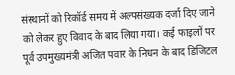संस्थानों को रिकॉर्ड समय में अल्पसंख्यक दर्जा दिए जाने को लेकर हुए विवाद के बाद लिया गया। कई फाइलों पर पूर्व उपमुख्यमंत्री अजित पवार के निधन के बाद डिजिटल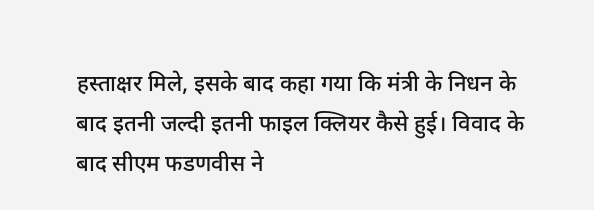हस्ताक्षर मिले, इसके बाद कहा गया कि मंत्री के निधन के बाद इतनी जल्दी इतनी फाइल क्लियर कैसे हुई। विवाद के बाद सीएम फडणवीस ने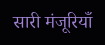सारी मंजूरियाँ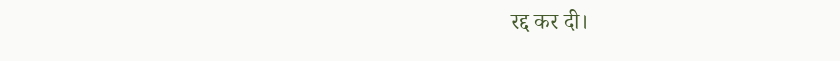रद्द कर दी।